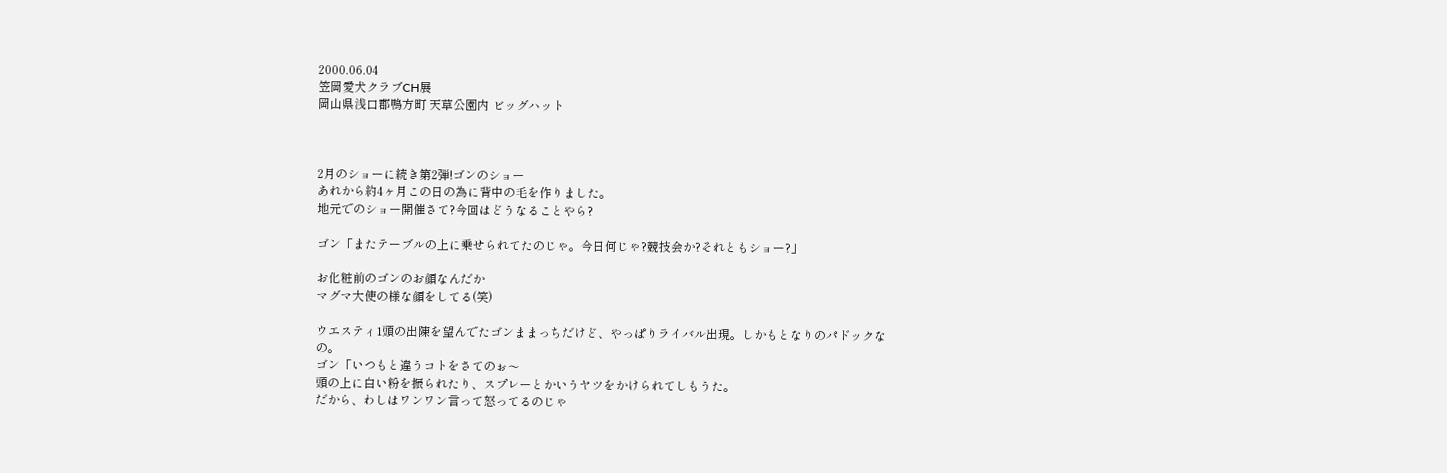2000.06.04
笠岡愛犬クラブCH展
岡山県浅口郡鴨方町 天草公園内 ビッグハット



2月のショーに続き第2弾!ゴンのショー
あれから約4ヶ月この日の為に背中の毛を作りました。
地元でのショー開催さて?今回はどうなることやら?

ゴン「またテーブルの上に乗せられてたのじゃ。今日何じゃ?競技会か?それともショー?」

お化粧前のゴンのお顔なんだか
マグマ大使の様な顔をしてる(笑)

ウエスティ1頭の出陳を望んでたゴンままっちだけど、やっぱりライバル出現。しかもとなりのパドックなの。
ゴン「いつもと違うコトをさてのぉ〜
頭の上に白い粉を振られたり、スプレーとかいうヤツをかけられてしもうた。
だから、わしはワンワン言って怒ってるのじゃ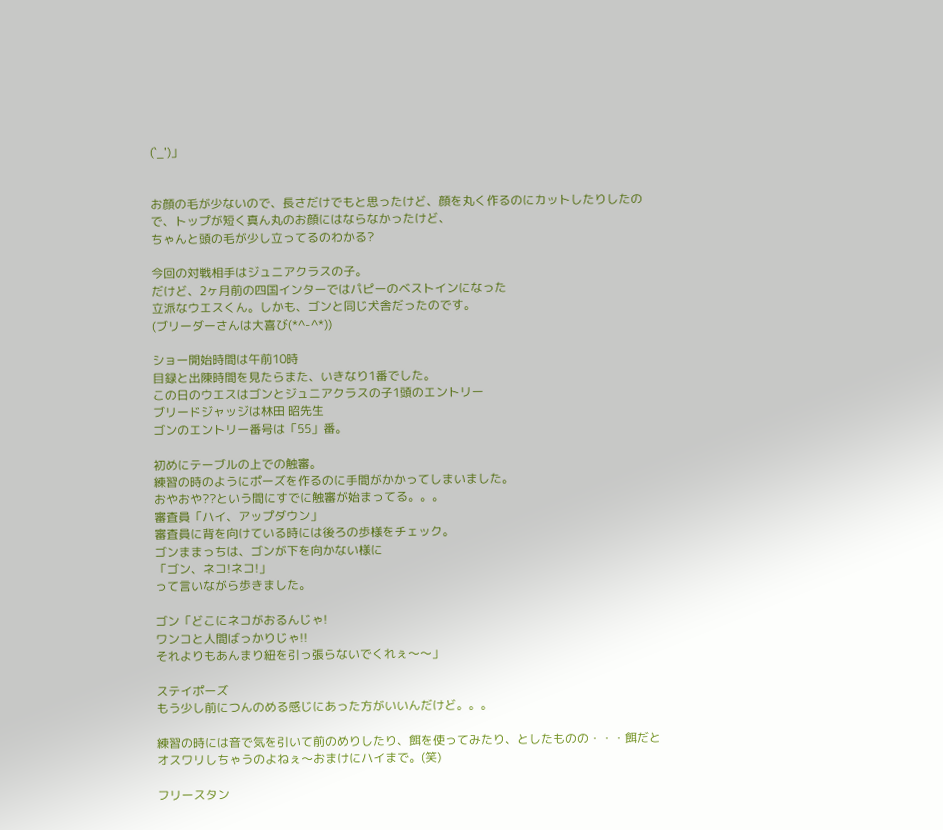(`_')」


お顔の毛が少ないので、長さだけでもと思ったけど、顔を丸く作るのにカットしたりしたので、トップが短く真ん丸のお顔にはならなかったけど、
ちゃんと頭の毛が少し立ってるのわかる?

今回の対戦相手はジュニアクラスの子。
だけど、2ヶ月前の四国インターではパピーのベストインになった
立派なウエスくん。しかも、ゴンと同じ犬舎だったのです。
(ブリーダーさんは大喜び(*^-^*))

ショー開始時間は午前10時
目録と出陳時間を見たらまた、いきなり1番でした。
この日のウエスはゴンとジュニアクラスの子1頭のエントリー
ブリードジャッジは林田 昭先生
ゴンのエントリー番号は「55」番。

初めにテーブルの上での触審。
練習の時のようにポーズを作るのに手間がかかってしまいました。
おやおや??という間にすでに触審が始まってる。。。
審査員「ハイ、アップダウン」
審査員に背を向けている時には後ろの歩様をチェック。
ゴンままっちは、ゴンが下を向かない様に
「ゴン、ネコ!ネコ!」
って言いながら歩きました。

ゴン「どこにネコがおるんじゃ!
ワンコと人間ばっかりじゃ!!
それよりもあんまり紐を引っ張らないでくれぇ〜〜」

ステイポーズ
もう少し前につんのめる感じにあった方がいいんだけど。。。

練習の時には音で気を引いて前のめりしたり、餌を使ってみたり、としたものの・・・餌だとオスワリしちゃうのよねぇ〜おまけにハイまで。(笑)

フリースタン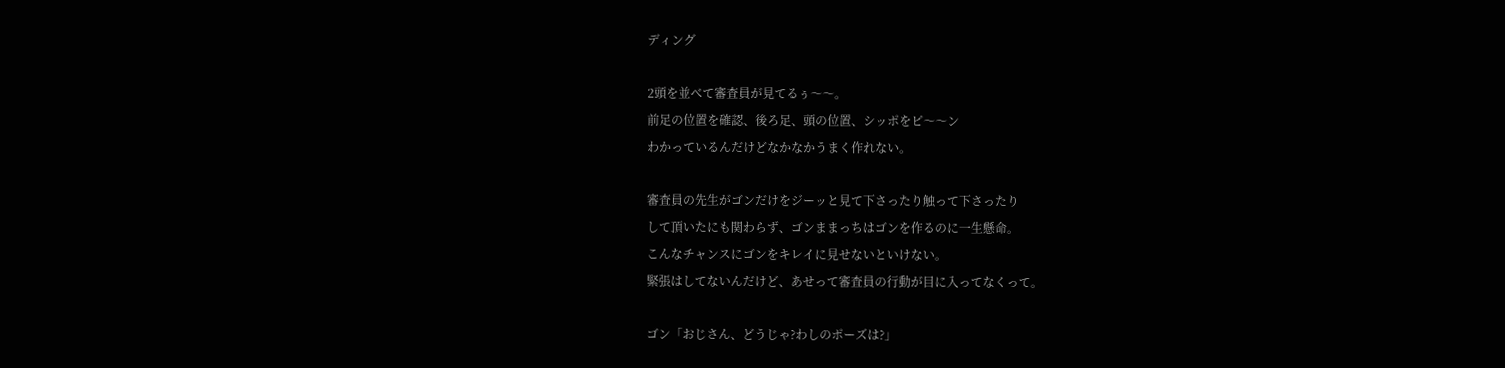ディング

2頭を並べて審査員が見てるぅ〜〜。
前足の位置を確認、後ろ足、頭の位置、シッポをピ〜〜ン
わかっているんだけどなかなかうまく作れない。

審査員の先生がゴンだけをジーッと見て下さったり触って下さったり
して頂いたにも関わらず、ゴンままっちはゴンを作るのに一生懸命。
こんなチャンスにゴンをキレイに見せないといけない。
緊張はしてないんだけど、あせって審査員の行動が目に入ってなくって。

ゴン「おじさん、どうじゃ?わしのポーズは?」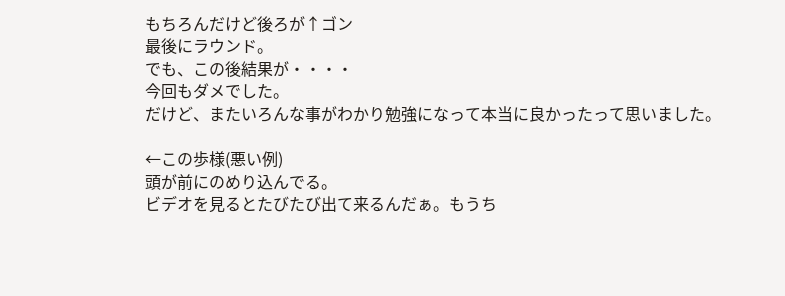もちろんだけど後ろが↑ゴン
最後にラウンド。
でも、この後結果が・・・・
今回もダメでした。
だけど、またいろんな事がわかり勉強になって本当に良かったって思いました。

←この歩様(悪い例)
頭が前にのめり込んでる。
ビデオを見るとたびたび出て来るんだぁ。もうち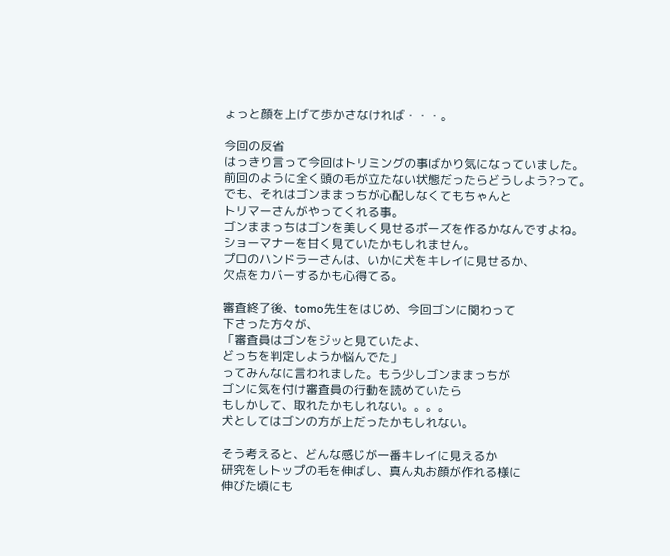ょっと顔を上げて歩かさなければ・・・。

今回の反省
はっきり言って今回はトリミングの事ばかり気になっていました。
前回のように全く頭の毛が立たない状態だったらどうしよう?って。
でも、それはゴンままっちが心配しなくてもちゃんと
トリマーさんがやってくれる事。
ゴンままっちはゴンを美しく見せるポーズを作るかなんですよね。
ショーマナーを甘く見ていたかもしれません。
プロのハンドラーさんは、いかに犬をキレイに見せるか、
欠点をカバーするかも心得てる。

審査終了後、tomo先生をはじめ、今回ゴンに関わって
下さった方々が、
「審査員はゴンをジッと見ていたよ、
どっちを判定しようか悩んでた」
ってみんなに言われました。もう少しゴンままっちが
ゴンに気を付け審査員の行動を読めていたら
もしかして、取れたかもしれない。。。。
犬としてはゴンの方が上だったかもしれない。

そう考えると、どんな感じが一番キレイに見えるか
研究をしトップの毛を伸ばし、真ん丸お顔が作れる様に
伸びた頃にも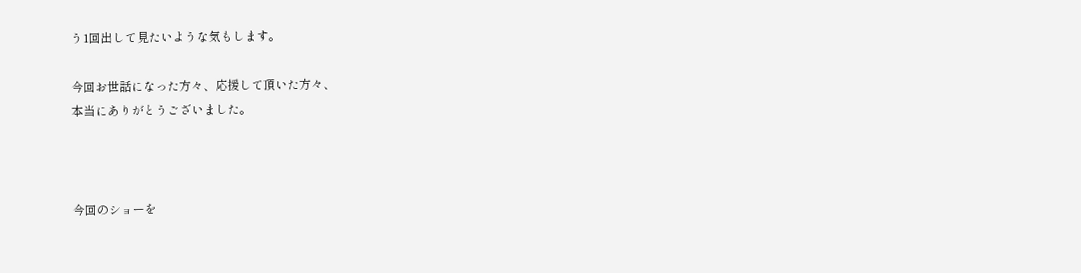う1回出して見たいような気もします。

今回お世話になった方々、応援して頂いた方々、
本当にありがとうございました。



今回のショーを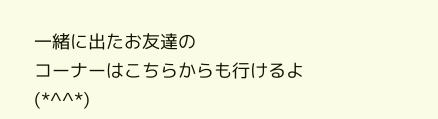一緒に出たお友達の
コーナーはこちらからも行けるよ(*^^*)